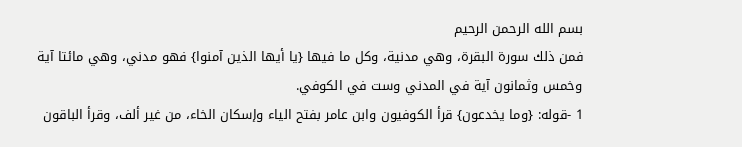بسم الله الرحمن الرحيم
فمن ذلك سورة البقرة، وهي مدنية، وكل ما فيها {يا أيها الذين آمنوا} فهو مدني، وهي مائتا آية وخمس وثمانون آية في المدني وست في الكوفي.
1 -قوله: {وما يخدعون} قرأ الكوفيون وابن عامر بفتح الياء وإسكان الخاء، من غير ألف، وقرأ الباقون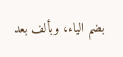بضم الياء، وبألف بعد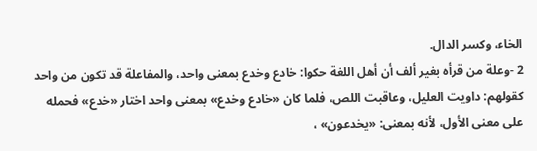الخاء، وكسر الدال.
2 -وعلة من قرأه بغير ألف أن أهل اللغة حكوا: خادع وخدع بمعنى واحد، والمفاعلة قد تكون من واحد كقولهم: داويت العليل، وعاقبت اللص، فلما كان «خادع وخدع» بمعنى واحد اختار «خدع» فحمله على معنى الأول، لأنه بمعنى: «يخدعون» ،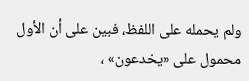ولم يحمله على اللفظ، فبين على أن الأول محمول على «يخدعون» ،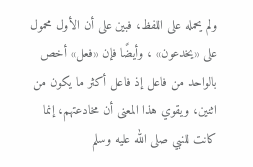ولم يحمله على اللفظ، فبين على أن الأول محمول على «يخدعون» ، وأيضًا فإن «فعل» أخص بالواحد من فاعل إذ فاعل أكثر ما يكون من اثنين، ويقوي هذا المعنى أن مخادعتهم، إنما كانت للنبي صلى الله عليه وسلم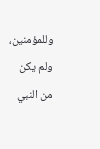وللمؤمنين، ولم يكن من النبي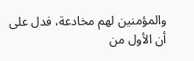والمؤمنين لهم مخادعة، فدل على أن الأول من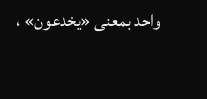واحد بمعنى «يخدعون» ،